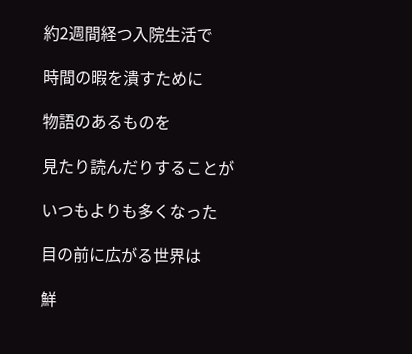約2週間経つ入院生活で

時間の暇を潰すために

物語のあるものを

見たり読んだりすることが

いつもよりも多くなった

目の前に広がる世界は

鮮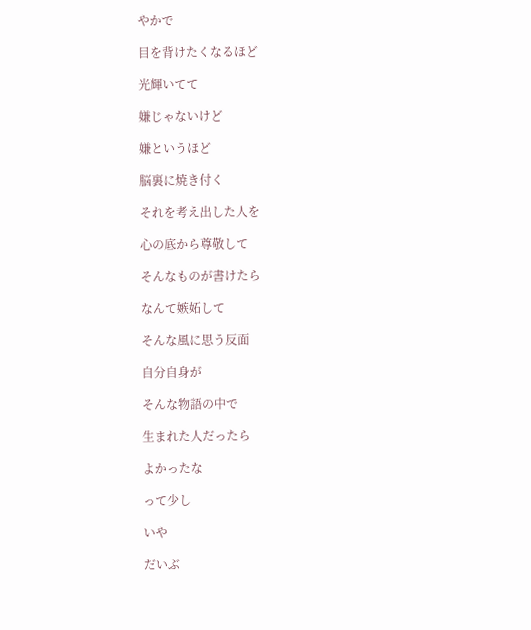やかで

目を背けたくなるほど

光輝いてて

嫌じゃないけど

嫌というほど

脳裏に焼き付く

それを考え出した人を

心の底から尊敬して

そんなものが書けたら

なんて嫉妬して

そんな風に思う反面

自分自身が

そんな物語の中で

生まれた人だったら

よかったな

って少し

いや

だいぶ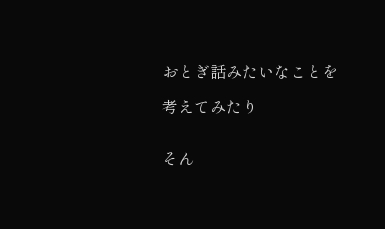おとぎ話みたいなことを

考えてみたり


そん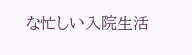な忙しい入院生活